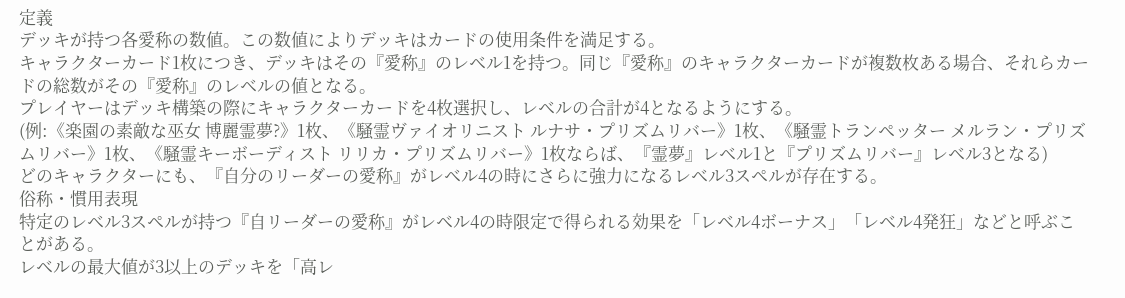定義
デッキが持つ各愛称の数値。この数値によりデッキはカードの使用条件を満足する。
キャラクターカード1枚につき、デッキはその『愛称』のレベル1を持つ。同じ『愛称』のキャラクターカードが複数枚ある場合、それらカードの総数がその『愛称』のレベルの値となる。
プレイヤーはデッキ構築の際にキャラクターカードを4枚選択し、レベルの合計が4となるようにする。
(例:《楽園の素敵な巫女 博麗霊夢?》1枚、《騒霊ヴァイオリニスト ルナサ・プリズムリバー》1枚、《騒霊トランペッター メルラン・プリズムリバー》1枚、《騒霊キーボーディスト リリカ・プリズムリバー》1枚ならば、『霊夢』レベル1と『プリズムリバー』レベル3となる)
どのキャラクターにも、『自分のリーダーの愛称』がレベル4の時にさらに強力になるレベル3スペルが存在する。
俗称・慣用表現
特定のレベル3スペルが持つ『自リーダーの愛称』がレベル4の時限定で得られる効果を「レベル4ボーナス」「レベル4発狂」などと呼ぶことがある。
レベルの最大値が3以上のデッキを「高レ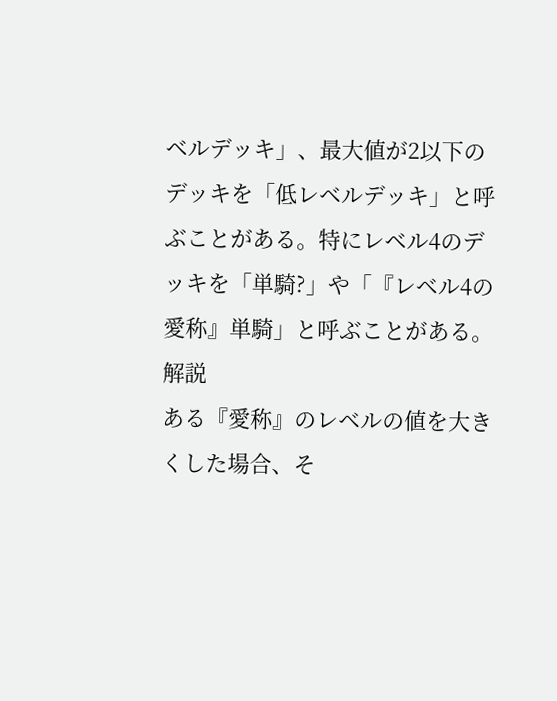ベルデッキ」、最大値が2以下のデッキを「低レベルデッキ」と呼ぶことがある。特にレベル4のデッキを「単騎?」や「『レベル4の愛称』単騎」と呼ぶことがある。
解説
ある『愛称』のレベルの値を大きくした場合、そ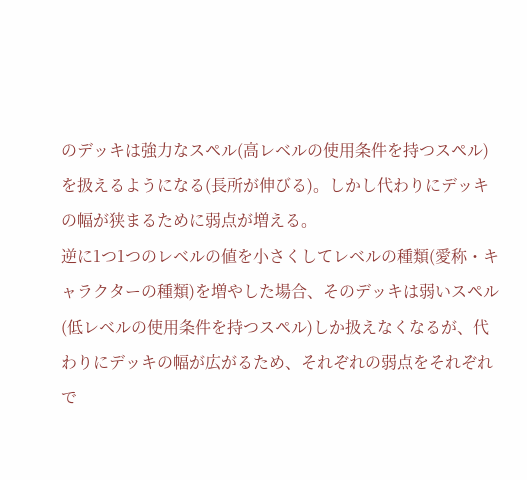のデッキは強力なスペル(高レベルの使用条件を持つスペル)を扱えるようになる(長所が伸びる)。しかし代わりにデッキの幅が狭まるために弱点が増える。
逆に1つ1つのレベルの値を小さくしてレベルの種類(愛称・キャラクターの種類)を増やした場合、そのデッキは弱いスペル(低レベルの使用条件を持つスペル)しか扱えなくなるが、代わりにデッキの幅が広がるため、それぞれの弱点をそれぞれで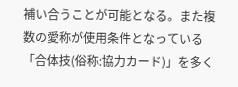補い合うことが可能となる。また複数の愛称が使用条件となっている「合体技(俗称:協力カード)」を多く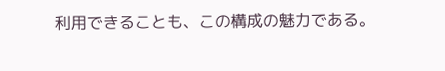利用できることも、この構成の魅力である。